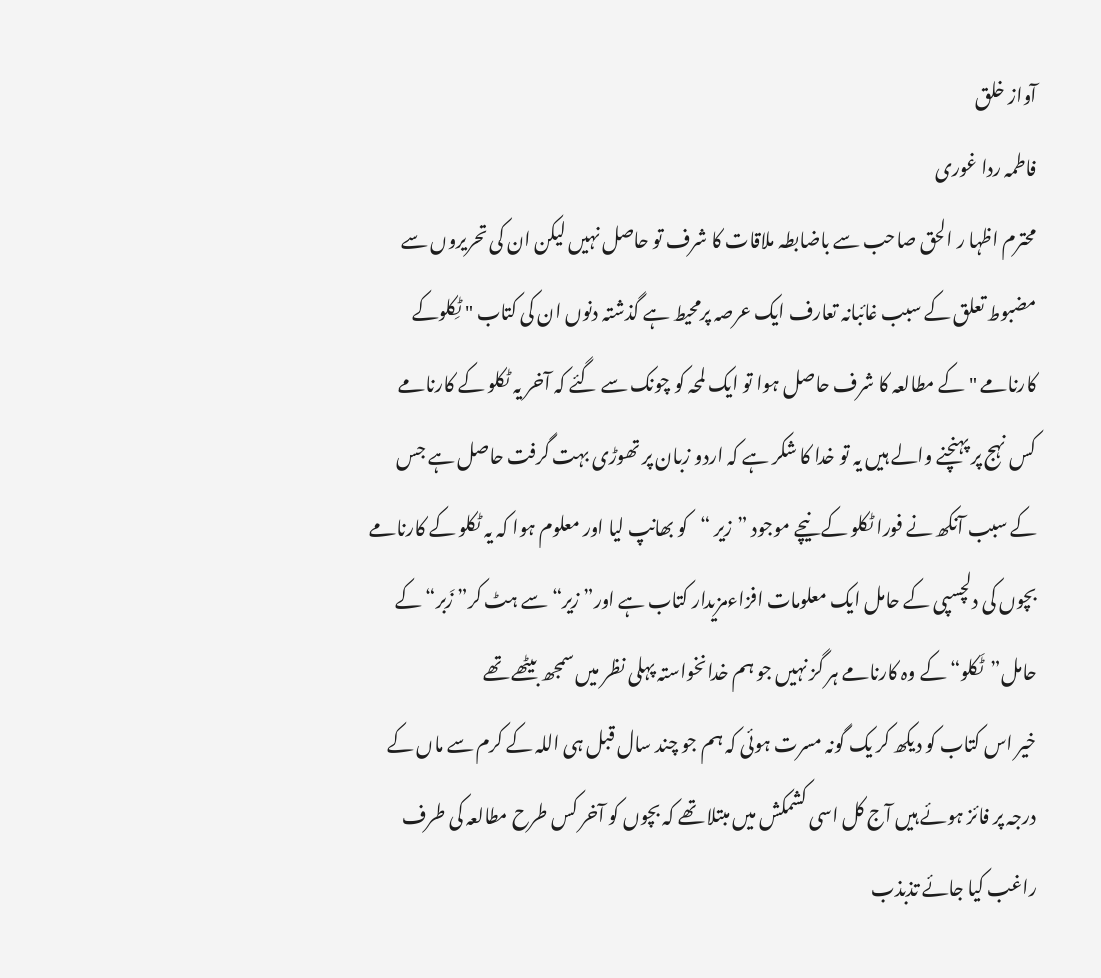آواز خلق
فاطمہ ردا غوری
محترم اظہا ر الحق صاحب سے باضابطہ ملاقات کا شرف تو حاصل نہیں لیکن ان کی تحریروں سے مضبوط تعلق کے سبب غائبانہ تعارف ایک عرصہ پرمحیط ہے گذشتہ دنوں ان کی کتاب " ٹِکلوکے کارنامے " کے مطالعہ کا شرف حاصل ہوا تو ایک لمحہ کو چونک سے گئے کہ آخر یہ ٹکلو کے کارنامے کس نہج پر پہنچنے والے ہیں یہ تو خدا کا شکر ہے کہ اردو زبان پر تھوڑی بہت گرفت حاصل ہے جس کے سبب آنکھ نے فورا ٹکلو کے نیچے موجود ”زیر “کو بھانپ لیا اور معلوم ہوا کہ یہ ٹکلو کے کارنامے بچوں کی دلچسپی کے حامل ایک معلومات افزاءمزیدار کتاب ہے اور” زیر“ سے ہٹ کر” زَبر“ کے حامل”ٹَکلو“ کے وہ کارنامے ہر گز نہیں جو ہم خدانخواستہ پہلی نظر میں سمجھ بیٹھے تھے
خیر اس کتاب کو دیکھ کر یک گونہ مسرت ہوئی کہ ہم جو چند سال قبل ہی اللہ کے کرم سے ماں کے درجہ پر فائز ہوئے ہیں آج کل اسی کشمکش میں مبتلا تھے کہ بچوں کو آخر کس طرح مطالعہ کی طرف راغب کیا جائے تذبذب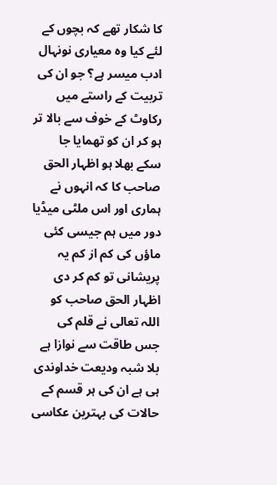کا شکار تھے کہ بچوں کے لئے کیا وہ معیاری نونہال ادب میسر ہے؟ جو ان کی تربیت کے راستے میں رکاوٹ کے خوف سے بالا تر ہو کر ان کو تھمایا جا سکے بھلا ہو اظہار الحق صاحب کا کہ انہوں نے ہماری اور اس ملٹی میڈیا دور میں ہم جیسی کئی ماؤں کی کم از کم یہ پریشانی تو کم کر دی
اظہار الحق صاحب کو اللہ تعالی نے قلم کی جس طاقت سے نوازا ہے بلا شبہ ودیعت خداوندی ہی ہے ان کی ہر قسم کے حالات کی بہترین عکاسی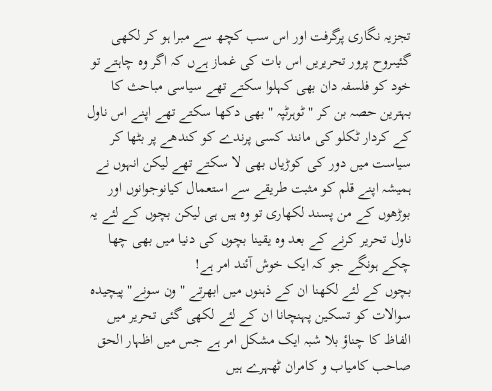تجزیہ نگاری پرگرفت اور اس سب کچھ سے مبرا ہو کر لکھی گئیںروح پرور تحریریں اس بات کی غماز ہےں کہ اگر وہ چاہتے تو خود کو فلسفہ دان بھی کہلوا سکتے تھے سیاسی مباحث کا بہترین حصہ بن کر " ٹوہرٹپہ " بھی دکھا سکتے تھے اپنے اس ناول کے کردار ٹکلو کی مانند کسی پرندے کو کندھے پر بٹھا کر سیاست میں دور کی کوڑیاں بھی لا سکتے تھے لیکن انہوں نے ہمیشہ اپنے قلم کو مثبت طریقے سے استعمال کیانوجوانوں اور بوڑھوں کے من پسند لکھاری تو وہ ہیں ہی لیکن بچوں کے لئے یہ ناول تحریر کرنے کے بعد وہ یقینا بچوں کی دنیا میں بھی چھا چکے ہونگے جو کہ ایک خوش آئند امر ہے!
بچوں کے لئے لکھنا ان کے ذہنوں میں ابھرتے " ون سونے" پیچیدہ سوالات کو تسکین پہنچانا ان کے لئے لکھی گئی تحریر میں الفاظ کا چناؤ بلا شبہ ایک مشکل امر ہے جس میں اظہار الحق صاحب کامیاب و کامران ٹھہرے ہیں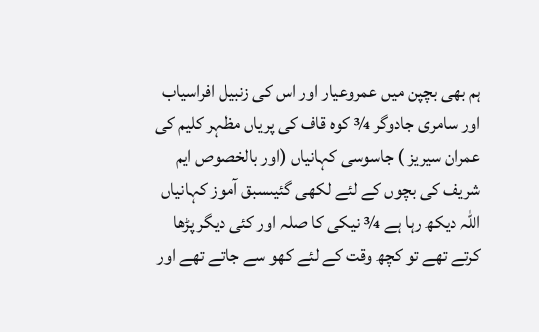ہم بھی بچپن میں عمروعیار اور اس کی زنبیل افراسیاب اور سامری جادوگر ¾ کوہ قاف کی پریاں مظہر کلیم کی عمران سیریز ) جاسوسی کہانیاں (اور بالخصوص ایم شریف کی بچوں کے لئے لکھی گئیںسبق آموز کہانیاں اللہ دیکھ رہا ہے ¾ نیکی کا صلہ اور کئی دیگر پڑھا کرتے تھے تو کچھ وقت کے لئے کھو سے جاتے تھے اور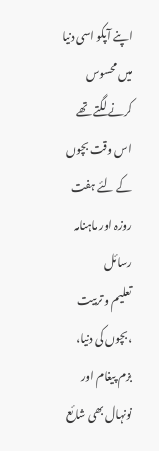اپنے آپکو اسی دنیا میں محسوس کرنے لگتے تھے اس وقت بچوں کے لئے ہفت روزہ اور ماہنامہ رسائل
تعلیم و تربیت ،بچوں کی دنیا، بزم پیغام اور نونہال بھی شائع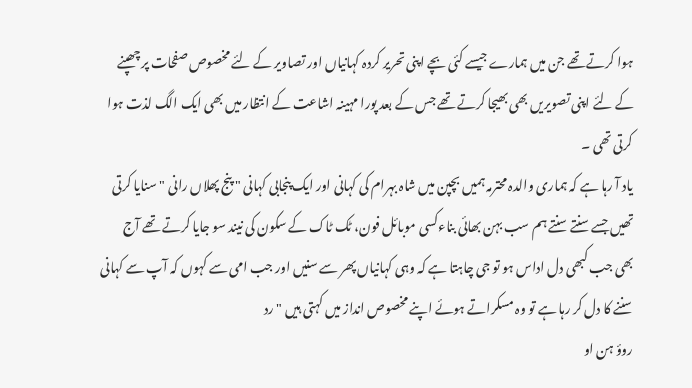ہوا کرتے تھے جن میں ہمارے جیسے کئی بچے اپنی تحریر کردہ کہانیاں اور تصاویر کے لئے مخصوص صفحات پر چھپنے کے لئے اپنی تصویریں بھی بھیجا کرتے تھے جس کے بعد پورا مہینہ اشاعت کے انتظار میں بھی ایک الگ لذت ہوا کرتی تھی ۔
یاد آ رہا ہے کہ ہماری والدہ محترمہ ہمیں بچپن میں شاہ بہرام کی کہانی اور ایک پنجابی کہانی " پنج پھلاں رانی " سنایا کرتی تھیں جسے سنتے سنتے ہم سب بہن بھائی بناءکسی موبائل فون، ٹک ٹاک کے سکون کی نیند سو جایا کرتے تھے آج بھی جب کبھی دل اداس ہو تو جی چاہتا ہے کہ وہی کہانیاں پھر سے سنیں اور جب امی سے کہوں کہ آپ سے کہانی سننے کا دل کر رہا ہے تو وہ مسکراتے ہوئے اپنے مخصوص انداز میں کہتی ہیں " رد
روؤ ہن او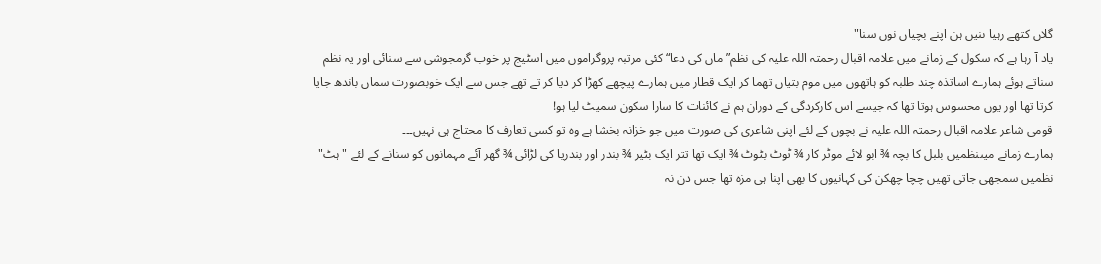گلاں کتھے رہیا ںنیں ہن اپنے بچیاں نوں سنا"
یاد آ رہا ہے کہ سکول کے زمانے میں علامہ اقبال رحمتہ اللہ علیہ کی نظم” ماں کی دعا“ کئی مرتبہ پروگراموں میں اسٹیج پر خوب گرمجوشی سے سنائی اور یہ نظم سناتے ہوئے ہمارے اساتذہ چند طلبہ کو ہاتھوں میں موم بتیاں تھما کر ایک قطار میں ہمارے پیچھے کھڑا کر دیا کر تے تھے جس سے ایک خوبصورت سماں باندھ جایا کرتا تھا اور یوں محسوس ہوتا تھا کہ جیسے اس کارکردگی کے دوران ہم نے کائنات کا سارا سکون سمیٹ لیا ہو!
قومی شاعر علامہ اقبال رحمتہ اللہ علیہ نے بچوں کے لئے اپنی شاعری کی صورت میں جو خزانہ بخشا ہے وہ تو کسی تعارف کا محتاج ہی نہیں۔۔۔
ہمارے زمانے میںنظمیں بلبل کا بچہ ¾ ابو لائے موٹر کار ¾ ٹوٹ بٹوٹ ¾ ایک تھا تتر ایک بٹیر ¾ بندر اور بندریا کی لڑائی ¾ گھر آئے مہمانوں کو سنانے کے لئے " ہٹ" نظمیں سمجھی جاتی تھیں چچا چھکن کی کہانیوں کا بھی اپنا ہی مزہ تھا جس دن نہ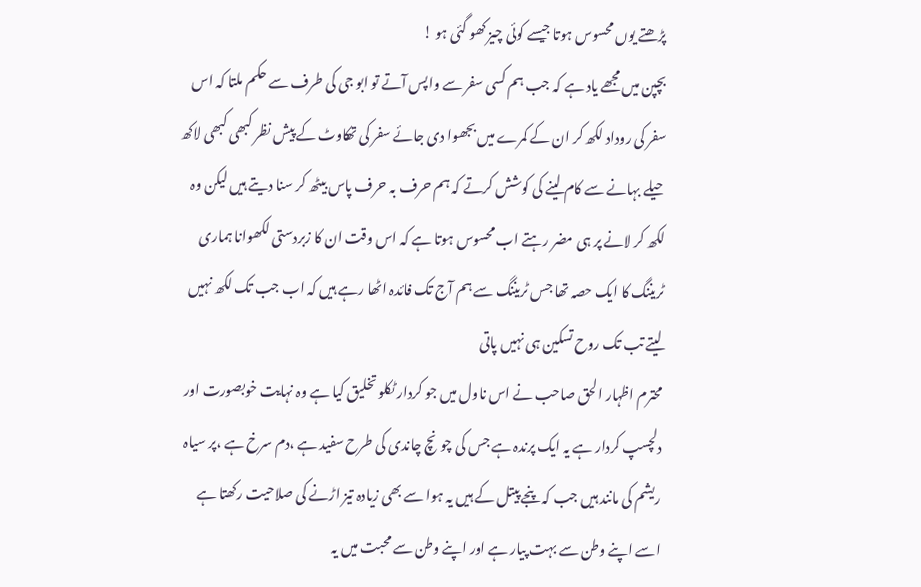پڑھتے یوں محسوس ہوتا جیسے کوئی چیز کھو گئی ہو !
بچپن میں مجھے یاد ہے کہ جب ہم کسی سفر سے واپس آتے تو ابو جی کی طرف سے حکم ملتا کہ اس سفر کی روداد لکھ کر ان کے کمرے میں بجھوا دی جائے سفر کی تھکاوٹ کے پیش نظر کبھی کبھی لاکھ حیلے بہانے سے کام لینے کی کوشش کرتے کہ ہم حرف بہ حرف پاس بیٹھ کر سنا دیتے ہیں لیکن وہ لکھ کر لانے پر ہی مضر رہتے اب محسوس ہوتا ہے کہ اس وقت ان کا زبردستی لکھوانا ہماری ٹریننگ کا ایک حصہ تھا جس ٹریننگ سے ہم آج تک فائدہ اٹھا رہے ہیں کہ اب جب تک لکھ نہیں لیتے تب تک روح تسکین ہی نہیں پاتی
محترم اظہار الحق صاحب نے اس ناول میں جو کردار ٹکلو تخلیق کیا ہے وہ نہایت خوبصورت اور دلچسپ کردار ہے یہ ایک پرندہ ہے جس کی چونچ چاندی کی طرح سفید ہے ،دم سرخ ہے ،پر سیاہ ریشم کی مانند ہیں جب کہ پنجے پیتل کے ہیں یہ ہوا سے بھی زیادہ تیز اڑنے کی صلاحیت رکھتا ہے اسے اپنے وطن سے بہت پیار ہے اور اپنے وطن سے محبت میں یہ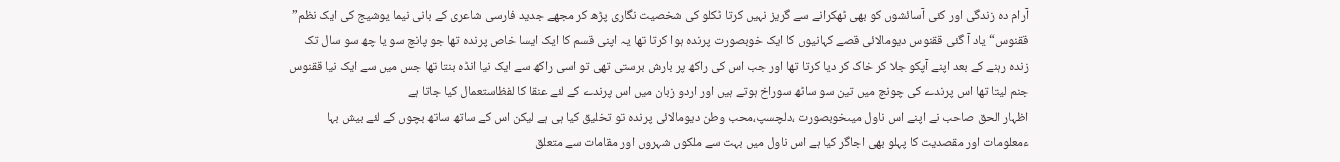آرام دہ زندگی اور کئی آسائشوں کو بھی ٹھکرانے سے گریز نہیں کرتا ٹکلو کی شخصیت نگاری پڑھ کر مجھے جدید فارسی شاعری کے بانی نیما یوشیج کی ایک نظم” ققنوس“ یاد آ گئی ققنوس دیومالائی قصے کہانیوں کا ایک خوبصورت پرندہ ہوا کرتا تھا یہ اپنی قسم کا ایک ایسا خاص پرندہ تھا جو پانچ سو یا چھ سو سال تک زندہ رہنے کے بعد اپنے آپکو جلا کر خاک کر دیا کرتا تھا اور جب اس کی راکھ پر بارش برستی تھی تو اسی راکھ سے ایک نیا انڈہ بنتا تھا جس میں سے ایک نیا ققنوس جنم لیتا تھا اس پرندے کی چونچ میں تین سو ساٹھ سوراخ ہوتے ہیں اور اردو زبان میں اس پرندے کے لئے عنقا کا لفظاستعمال کیا جاتا ہے
اظہار الحق صاحب نے اپنے اس ناول میںخوبصورت ،دلچسپ،محب وطن دیومالائی پرندہ تو تخلیق کیا ہی ہے لیکن اس کے ساتھ ساتھ بچوں کے لئے بیش بہا ءمعلومات اور مقصدیت کا پہلو بھی اجاگر کیا ہے اس ناول میں بہت سے ملکوں شہروں اور مقامات سے متعلق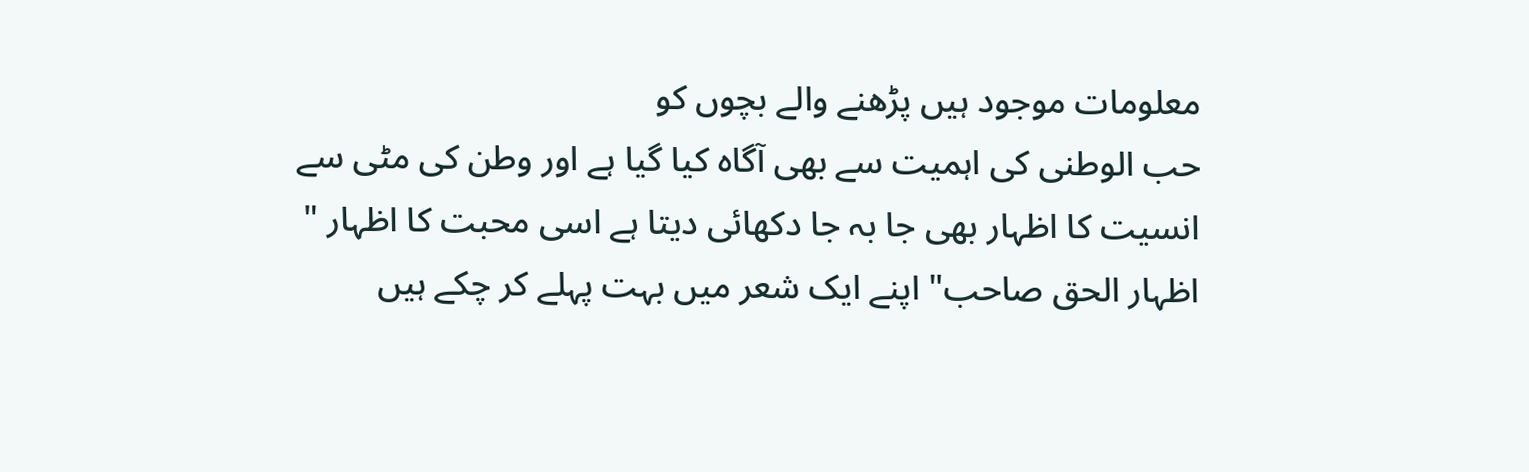معلومات موجود ہیں پڑھنے والے بچوں کو
حب الوطنی کی اہمیت سے بھی آگاہ کیا گیا ہے اور وطن کی مٹی سے انسیت کا اظہار بھی جا بہ جا دکھائی دیتا ہے اسی محبت کا اظہار " اظہار الحق صاحب" اپنے ایک شعر میں بہت پہلے کر چکے ہیں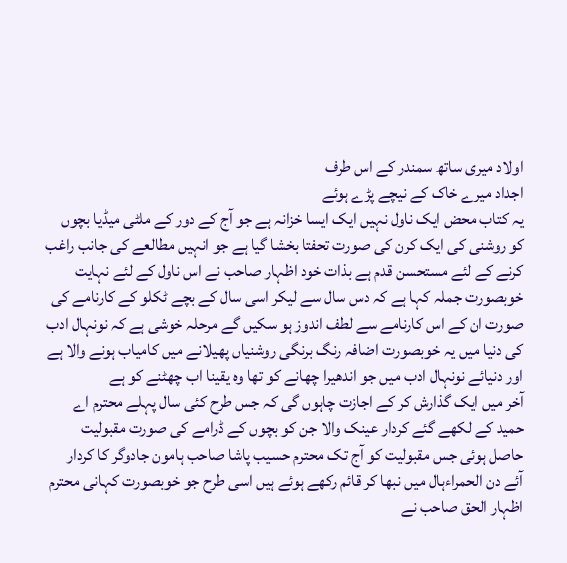اولاد میری ساتھ سمندر کے اس طرف
اجداد میرے خاک کے نیچے پڑے ہوئے
یہ کتاب محض ایک ناول نہیں ایک ایسا خزانہ ہے جو آج کے دور کے ملٹی میڈیا بچوں کو روشنی کی ایک کرن کی صورت تحفتا بخشا گیا ہے جو انہیں مطالعے کی جانب راغب کرنے کے لئے مستحسن قدم ہے بذات خود اظہار صاحب نے اس ناول کے لئے نہایت خوبصورت جملہ کہا ہے کہ دس سال سے لیکر اسی سال کے بچے ٹکلو کے کارنامے کی صورت ان کے اس کارنامے سے لطف اندوز ہو سکیں گے مرحلہ خوشی ہے کہ نونہال ادب کی دنیا میں یہ خوبصورت اضافہ رنگ برنگی روشنیاں پھیلانے میں کامیاب ہونے والا ہے اور دنیائے نونہال ادب میں جو اندھیرا چھانے کو تھا وہ یقینا اب چھٹنے کو ہے
آخر میں ایک گذارش کر کے اجازت چاہوں گی کہ جس طرح کئی سال پہلے محترم اے حمید کے لکھے گئے کردار عینک والا جن کو بچوں کے ڈرامے کی صورت مقبولیت حاصل ہوئی جس مقبولیت کو آج تک محترم حسیب پاشا صاحب ہامون جادوگر کا کردار آئے دن الحمراءہال میں نبھا کر قائم رکھے ہوئے ہیں اسی طرح جو خوبصورت کہانی محترم اظہار الحق صاحب نے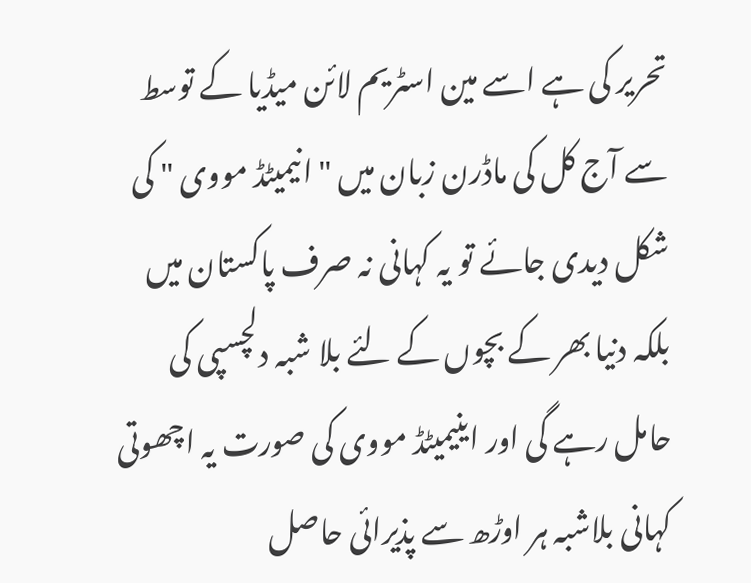تحریر کی ہے اسے مین اسٹریم لائن میڈیا کے توسط سے آج کل کی ماڈرن زبان میں " انیمیٹڈ مووی " کی شکل دیدی جائے تو یہ کہانی نہ صرف پاکستان میں بلکہ دنیا بھر کے بچوں کے لئے بلا شبہ دلچسپی کی حامل رہے گی اور اینیمیٹڈ مووی کی صورت یہ اچھوتی کہانی بلاشبہ ہر اوڑھ سے پذیرائی حاصل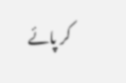کر پائے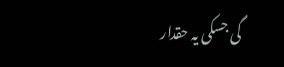گی جسکی یہ حقدار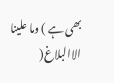بھی ہے ) وما علینا الاالبلاغ(